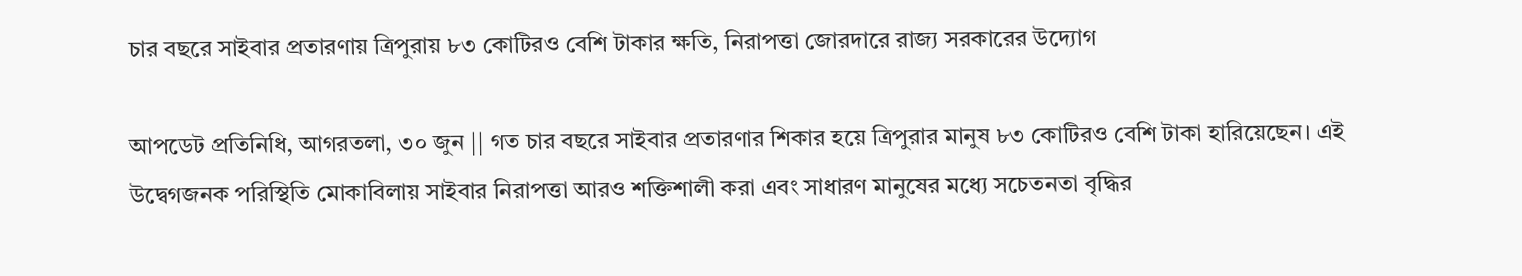চার বছরে সাইবার প্রতারণায় ত্রিপুরায় ৮৩ কোটিরও বেশি টাকার ক্ষতি, নিরাপত্তা জোরদারে রাজ্য সরকারের উদ্যোগ

আপডেট প্রতিনিধি, আগরতলা, ৩০ জুন || গত চার বছরে সাইবার প্রতারণার শিকার হয়ে ত্রিপুরার মানুষ ৮৩ কোটিরও বেশি টাকা হারিয়েছেন। এই উদ্বেগজনক পরিস্থিতি মোকাবিলায় সাইবার নিরাপত্তা আরও শক্তিশালী করা এবং সাধারণ মানুষের মধ্যে সচেতনতা বৃদ্ধির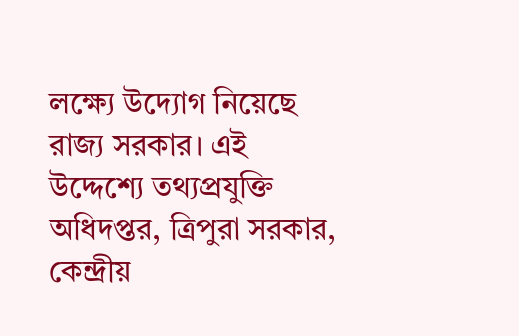লক্ষ্যে উদ্যোগ নিয়েছে রাজ্য সরকার। এই উদ্দেশ্যে তথ্যপ্রযুক্তি অধিদপ্তর, ত্রিপুরা সরকার, কেন্দ্রীয়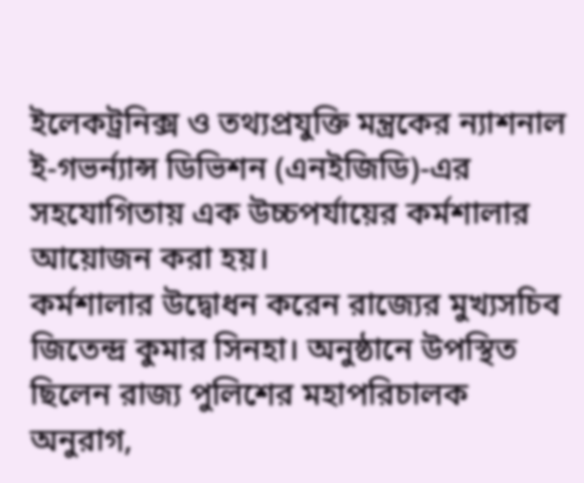ইলেকট্রনিক্স ও তথ্যপ্রযুক্তি মন্ত্রকের ন্যাশনাল ই-গভর্ন্যান্স ডিভিশন (এনইজিডি)-এর সহযোগিতায় এক উচ্চপর্যায়ের কর্মশালার আয়োজন করা হয়।
কর্মশালার উদ্বোধন করেন রাজ্যের মুখ্যসচিব জিতেন্দ্র কুমার সিনহা। অনুষ্ঠানে উপস্থিত ছিলেন রাজ্য পুলিশের মহাপরিচালক অনুরাগ,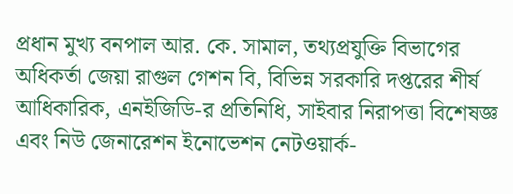প্রধান মুখ্য বনপাল আর. কে. সামাল, তথ্যপ্রযুক্তি বিভাগের অধিকর্তা জেয়া রাগুল গেশন বি, বিভিন্ন সরকারি দপ্তরের শীর্ষ আধিকারিক, এনইজিডি-র প্রতিনিধি, সাইবার নিরাপত্তা বিশেষজ্ঞ এবং নিউ জেনারেশন ইনোভেশন নেটওয়ার্ক-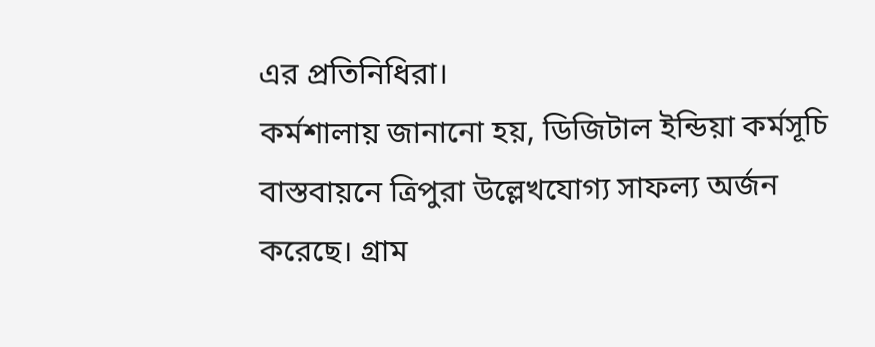এর প্রতিনিধিরা।
কর্মশালায় জানানো হয়, ডিজিটাল ইন্ডিয়া কর্মসূচি বাস্তবায়নে ত্রিপুরা উল্লেখযোগ্য সাফল্য অর্জন করেছে। গ্রাম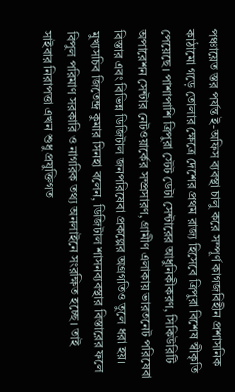পঞ্চায়েত স্তর পর্যন্ত ই-অফিস ব্যবস্থা চালু করে সম্পূর্ণ কাগজবিহীন প্রশাসনিক কাঠামো গড়ে তোলার ক্ষেত্রে দেশের প্রথম রাজ্য হিসেবে ত্রিপুরা বিশেষ স্বীকৃতি পেয়েছে। পাশাপাশি ত্রিপুরা স্টেট ডেটা সেন্টারের আধুনিকীকরণ, সিকিউরিটি অপারেশন সেন্টার নেটওয়ার্কের সম্প্রসারণ, গ্রামীণ এলাকায় ভারতনেট পরিষেবা বিস্তার এবং বিভিন্ন ডিজিটাল জনপরিষেবা প্রকল্পের অগ্রগতিও তুলে ধরা হয়।
মুখ্যসচিব জিতেন্দ্র কুমার সিনহা বলেন, ডিজিটাল শাসনব্যবস্থার বিস্তারের ফলে বিপুল পরিমাণ সরকারি ও নাগরিক তথ্য অনলাইনে সংরক্ষিত হচ্ছে। তাই সাইবার নিরাপত্তা এখন শুধু প্রযুক্তিগত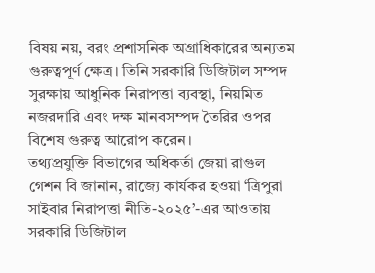বিষয় নয়, বরং প্রশাসনিক অগ্রাধিকারের অন্যতম গুরুত্বপূর্ণ ক্ষেত্র। তিনি সরকারি ডিজিটাল সম্পদ সুরক্ষায় আধুনিক নিরাপত্তা ব্যবস্থা, নিয়মিত নজরদারি এবং দক্ষ মানবসম্পদ তৈরির ওপর বিশেষ গুরুত্ব আরোপ করেন।
তথ্যপ্রযুক্তি বিভাগের অধিকর্তা জেয়া রাগুল গেশন বি জানান, রাজ্যে কার্যকর হওয়া ‘ত্রিপুরা সাইবার নিরাপত্তা নীতি-২০২৫’-এর আওতায় সরকারি ডিজিটাল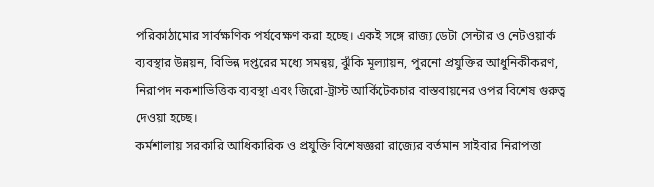পরিকাঠামোর সার্বক্ষণিক পর্যবেক্ষণ করা হচ্ছে। একই সঙ্গে রাজ্য ডেটা সেন্টার ও নেটওয়ার্ক ব্যবস্থার উন্নয়ন, বিভিন্ন দপ্তরের মধ্যে সমন্বয়, ঝুঁকি মূল্যায়ন, পুরনো প্রযুক্তির আধুনিকীকরণ, নিরাপদ নকশাভিত্তিক ব্যবস্থা এবং জিরো-ট্রাস্ট আর্কিটেকচার বাস্তবায়নের ওপর বিশেষ গুরুত্ব দেওয়া হচ্ছে।
কর্মশালায় সরকারি আধিকারিক ও প্রযুক্তি বিশেষজ্ঞরা রাজ্যের বর্তমান সাইবার নিরাপত্তা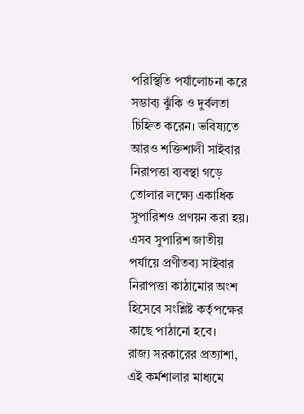পরিস্থিতি পর্যালোচনা করে সম্ভাব্য ঝুঁকি ও দুর্বলতা চিহ্নিত করেন। ভবিষ্যতে আরও শক্তিশালী সাইবার নিরাপত্তা ব্যবস্থা গড়ে তোলার লক্ষ্যে একাধিক সুপারিশও প্রণয়ন করা হয়। এসব সুপারিশ জাতীয় পর্যায়ে প্রণীতব্য সাইবার নিরাপত্তা কাঠামোর অংশ হিসেবে সংশ্লিষ্ট কর্তৃপক্ষের কাছে পাঠানো হবে।
রাজ্য সরকারের প্রত্যাশা, এই কর্মশালার মাধ্যমে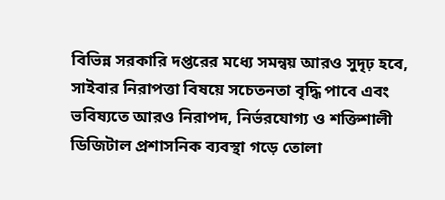বিভিন্ন সরকারি দপ্তরের মধ্যে সমন্বয় আরও সুদৃঢ় হবে, সাইবার নিরাপত্তা বিষয়ে সচেতনতা বৃদ্ধি পাবে এবং ভবিষ্যতে আরও নিরাপদ, নির্ভরযোগ্য ও শক্তিশালী ডিজিটাল প্রশাসনিক ব্যবস্থা গড়ে তোলা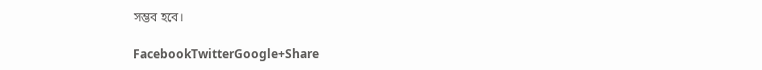সম্ভব হবে।

FacebookTwitterGoogle+Share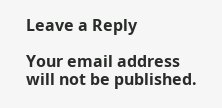Leave a Reply

Your email address will not be published.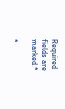Required fields are marked *

*